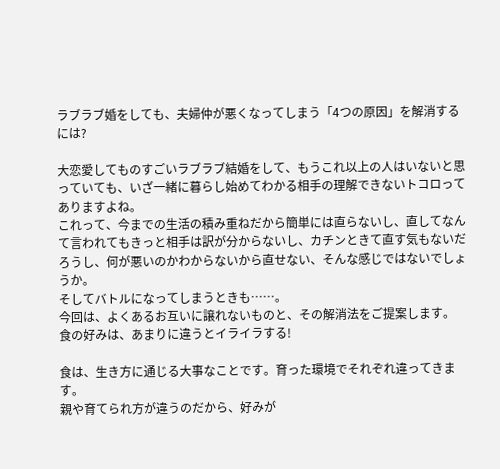ラブラブ婚をしても、夫婦仲が悪くなってしまう「4つの原因」を解消するには?

大恋愛してものすごいラブラブ結婚をして、もうこれ以上の人はいないと思っていても、いざ一緒に暮らし始めてわかる相手の理解できないトコロってありますよね。
これって、今までの生活の積み重ねだから簡単には直らないし、直してなんて言われてもきっと相手は訳が分からないし、カチンときて直す気もないだろうし、何が悪いのかわからないから直せない、そんな感じではないでしょうか。
そしてバトルになってしまうときも……。
今回は、よくあるお互いに譲れないものと、その解消法をご提案します。
食の好みは、あまりに違うとイライラする!

食は、生き方に通じる大事なことです。育った環境でそれぞれ違ってきます。
親や育てられ方が違うのだから、好みが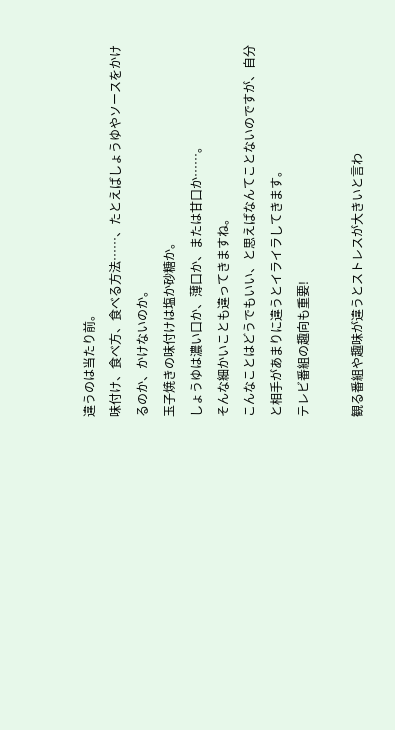違うのは当たり前。
味付け、食べ方、食べる方法……、たとえばしょうゆやソースをかけるのか、かけないのか。
玉子焼きの味付けは塩か砂糖か。
しょうゆは濃い口か、薄口か、または甘口か……。
そんな細かいことも違ってきますね。
こんなことはどうでもいい、と思えばなんてことないのですが、自分と相手があまりに違うとイライラしてきます。
テレビ番組の趣向も重要!

観る番組や趣味が違うとストレスが大きいと言わ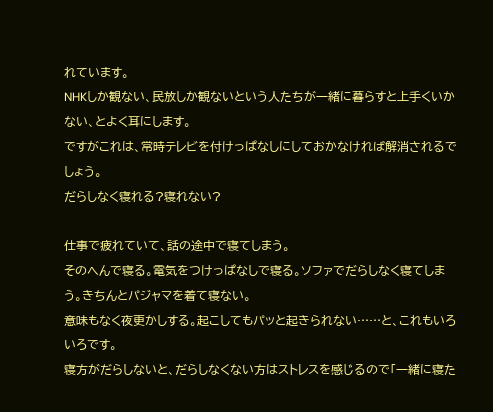れています。
NHKしか観ない、民放しか観ないという人たちが一緒に暮らすと上手くいかない、とよく耳にします。
ですがこれは、常時テレビを付けっぱなしにしておかなければ解消されるでしょう。
だらしなく寝れる?寝れない?

仕事で疲れていて、話の途中で寝てしまう。
そのへんで寝る。電気をつけっぱなしで寝る。ソファでだらしなく寝てしまう。きちんとパジャマを着て寝ない。
意味もなく夜更かしする。起こしてもパッと起きられない……と、これもいろいろです。
寝方がだらしないと、だらしなくない方はストレスを感じるので「一緒に寝た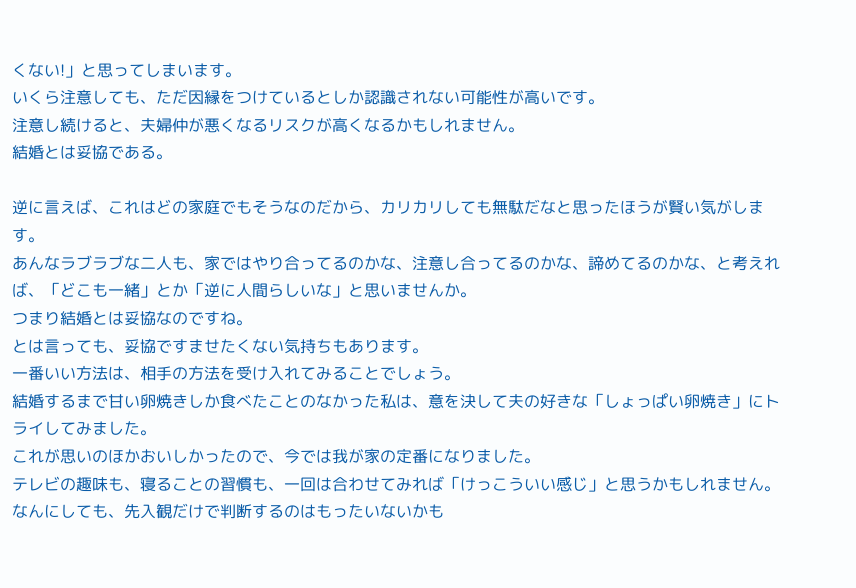くない!」と思ってしまいます。
いくら注意しても、ただ因縁をつけているとしか認識されない可能性が高いです。
注意し続けると、夫婦仲が悪くなるリスクが高くなるかもしれません。
結婚とは妥協である。

逆に言えば、これはどの家庭でもそうなのだから、カリカリしても無駄だなと思ったほうが賢い気がします。
あんなラブラブな二人も、家ではやり合ってるのかな、注意し合ってるのかな、諦めてるのかな、と考えれば、「どこも一緒」とか「逆に人間らしいな」と思いませんか。
つまり結婚とは妥協なのですね。
とは言っても、妥協ですませたくない気持ちもあります。
一番いい方法は、相手の方法を受け入れてみることでしょう。
結婚するまで甘い卵焼きしか食べたことのなかった私は、意を決して夫の好きな「しょっぱい卵焼き」にトライしてみました。
これが思いのほかおいしかったので、今では我が家の定番になりました。
テレビの趣味も、寝ることの習慣も、一回は合わせてみれば「けっこういい感じ」と思うかもしれません。
なんにしても、先入観だけで判断するのはもったいないかも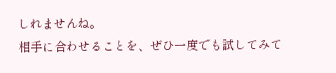しれませんね。
相手に合わせることを、ぜひ一度でも試してみて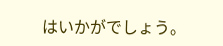はいかがでしょう。